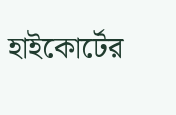হাইকোর্টের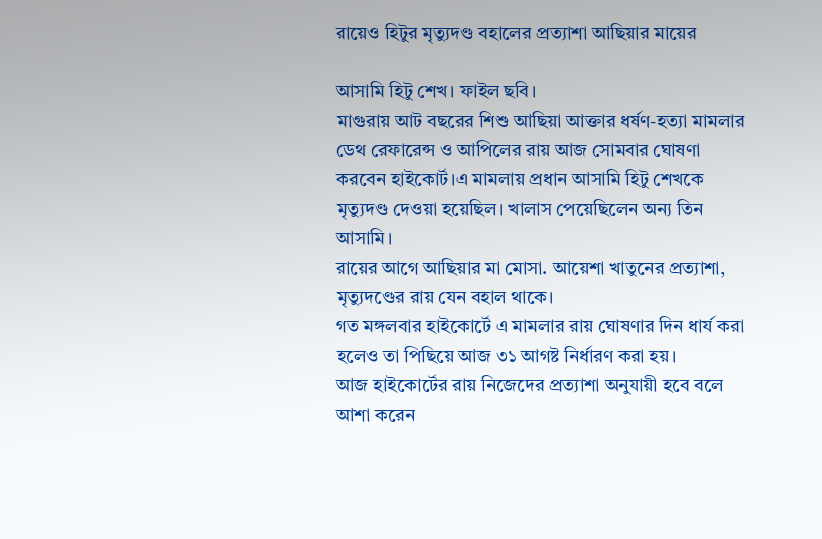রায়েও হিটুর মৃত্যুদণ্ড বহালের প্রত্যাশা আছিয়ার মায়ের

আসামি হিটু শেখ। ফাইল ছবি।
মাগুরায় আট বছরের শিশু আছিয়া আক্তার ধর্ষণ-হত্যা মামলার ডেথ রেফারেন্স ও আপিলের রায় আজ সোমবার ঘোষণা করবেন হাইকোর্ট।এ মামলায় প্রধান আসামি হিটু শেখকে মৃত্যুদণ্ড দেওয়া হয়েছিল। খালাস পেয়েছিলেন অন্য তিন আসামি।
রায়ের আগে আছিয়ার মা মোসা. আয়েশা খাতুনের প্রত্যাশা, মৃত্যুদণ্ডের রায় যেন বহাল থাকে।
গত মঙ্গলবার হাইকোর্টে এ মামলার রায় ঘোষণার দিন ধার্য করা হলেও তা পিছিয়ে আজ ৩১ আগষ্ট নির্ধারণ করা হয়।
আজ হাইকোর্টের রায় নিজেদের প্রত্যাশা অনুযায়ী হবে বলে আশা করেন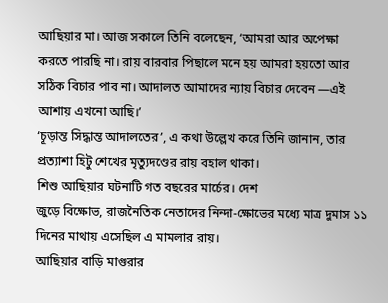আছিয়ার মা। আজ সকালে তিনি বলেছেন, ‘আমরা আর অপেক্ষা করতে পারছি না। রায় বারবার পিছালে মনে হয় আমরা হয়তো আর সঠিক বিচার পাব না। আদালত আমাদের ন্যায় বিচার দেবেন —এই আশায় এখনো আছি।’
‘চূড়ান্ত সিদ্ধান্ত আদালতের’, এ কথা উল্লেখ করে তিনি জানান, তার প্রত্যাশা হিটু শেখের মৃত্যুদণ্ডের রায় বহাল থাকা।
শিশু আছিয়ার ঘটনাটি গত বছরের মার্চের। দেশ
জুড়ে বিক্ষোভ, রাজনৈতিক নেতাদের নিন্দা-ক্ষোভের মধ্যে মাত্র দুমাস ১১
দিনের মাথায় এসেছিল এ মামলার রায়।
আছিয়ার বাড়ি মাগুরার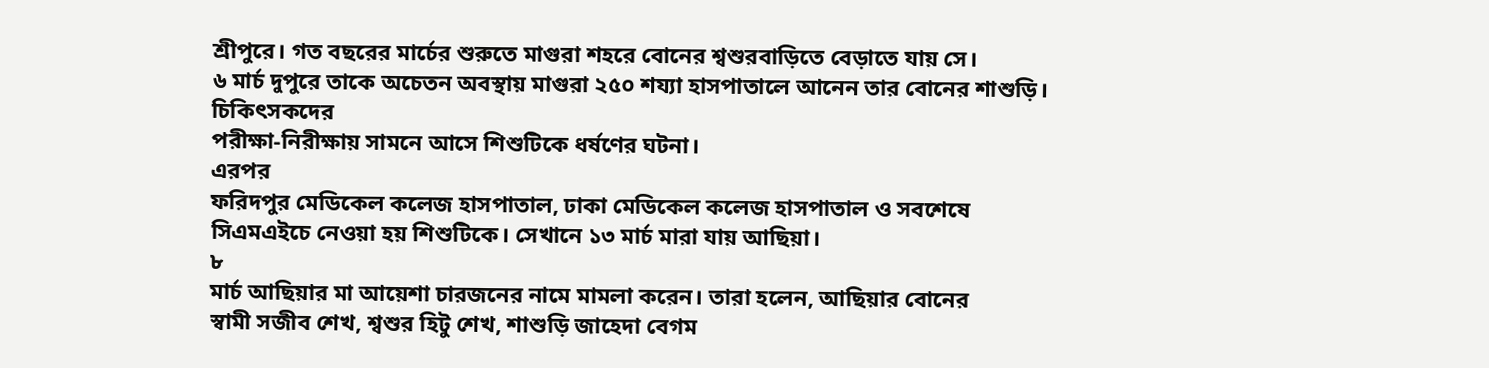শ্রীপুরে। গত বছরের মার্চের শুরুতে মাগুরা শহরে বোনের শ্বশুরবাড়িতে বেড়াতে যায় সে।
৬ মার্চ দুপুরে তাকে অচেতন অবস্থায় মাগুরা ২৫০ শয্যা হাসপাতালে আনেন তার বোনের শাশুড়ি। চিকিৎসকদের
পরীক্ষা-নিরীক্ষায় সামনে আসে শিশুটিকে ধর্ষণের ঘটনা।
এরপর
ফরিদপুর মেডিকেল কলেজ হাসপাতাল, ঢাকা মেডিকেল কলেজ হাসপাতাল ও সবশেষে
সিএমএইচে নেওয়া হয় শিশুটিকে। সেখানে ১৩ মার্চ মারা যায় আছিয়া।
৮
মার্চ আছিয়ার মা আয়েশা চারজনের নামে মামলা করেন। তারা হলেন, আছিয়ার বোনের
স্বামী সজীব শেখ, শ্বশুর হিটু শেখ, শাশুড়ি জাহেদা বেগম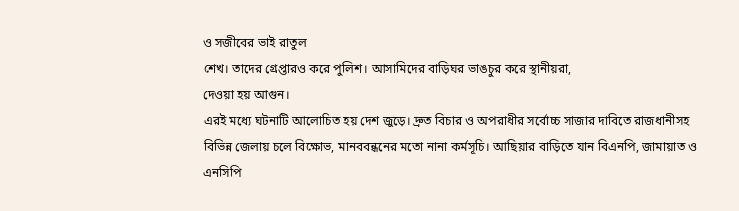ও সজীবের ভাই রাতুল
শেখ। তাদের গ্রেপ্তারও করে পুলিশ। আসামিদের বাড়িঘর ভাঙচুর করে স্থানীয়রা,
দেওয়া হয় আগুন।
এরই মধ্যে ঘটনাটি আলোচিত হয় দেশ জুড়ে। দ্রুত বিচার ও অপরাধীর সর্বোচ্চ সাজার দাবিতে রাজধানীসহ বিভিন্ন জেলায় চলে বিক্ষোভ, মানববন্ধনের মতো নানা কর্মসূচি। আছিয়ার বাড়িতে যান বিএনপি, জামায়াত ও এনসিপি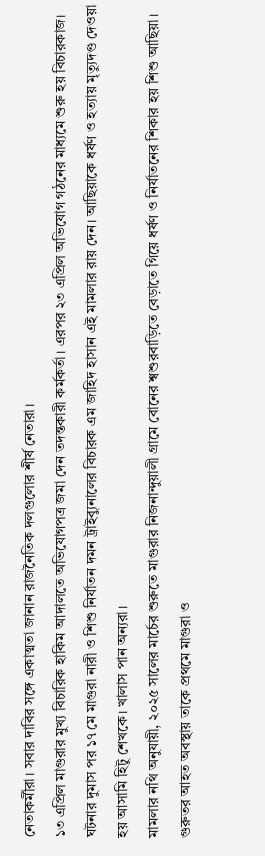নেতাকর্মীরা। সবার দাবির সঙ্গে একাত্মতা জানান রাজনৈতিক দলগুলোর শীর্ষ নেতারা।
১৩ এপ্রিল মাগুরার মুখ্য বিচারিক হাকিম আদালতে অভিযোগপত্র জমা দেন তদন্তকারী কর্মকর্তা। এরপর ২৩ এপ্রিল অভিযোগ গঠনের মাধ্যমে শুরু হয় বিচারকাজ।
ঘটনার দুমাস পর ১৭ মে মাগুরা নারী ও শিশু নির্যাতন দমন ট্রাইব্যুনালের বিচারক এম জাহিদ হাসান এই মামলার রায় দেন। আছিয়াকে ধর্ষণ ও হত্যায় মৃত্যুদণ্ড দেওয়া হয় আসামি হিটু শেখকে। খালাস পান অন্যরা।
মামলার নথি অনুযায়ী, ২০২৫ সালের মার্চের শুরুতে মাগুরার নিজনান্দুয়ালী গ্রামে বোনের শ্বশুরবাড়িতে বেড়াতে গিয়ে ধর্ষণ ও নির্যাতনের শিকার হয় শিশু আছিয়া। গুরুতর আহত অবস্থায় তাকে প্রথমে মাগুরা ও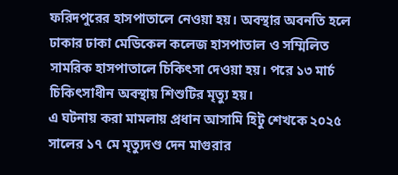ফরিদপুরের হাসপাতালে নেওয়া হয়। অবস্থার অবনতি হলে ঢাকার ঢাকা মেডিকেল কলেজ হাসপাতাল ও সম্মিলিত সামরিক হাসপাতালে চিকিৎসা দেওয়া হয়। পরে ১৩ মার্চ চিকিৎসাধীন অবস্থায় শিশুটির মৃত্যু হয়।
এ ঘটনায় করা মামলায় প্রধান আসামি হিটু শেখকে ২০২৫ সালের ১৭ মে মৃত্যুদণ্ড দেন মাগুরার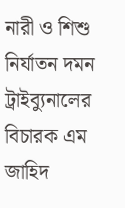নারী ও শিশু নির্যাতন দমন ট্রাইব্যুনালের বিচারক এম জাহিদ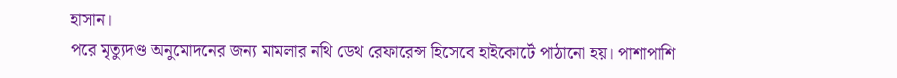হাসান।
পরে মৃত্যুদণ্ড অনুমোদনের জন্য মামলার নথি ডেথ রেফারেন্স হিসেবে হাইকোর্টে পাঠানো হয়। পাশাপাশি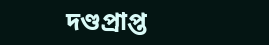দণ্ডপ্রাপ্ত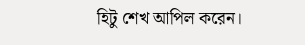হিটু শেখ আপিল করেন।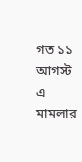গত ১১ আগস্ট এ মামলার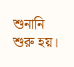শুনানি শুরু হয়।